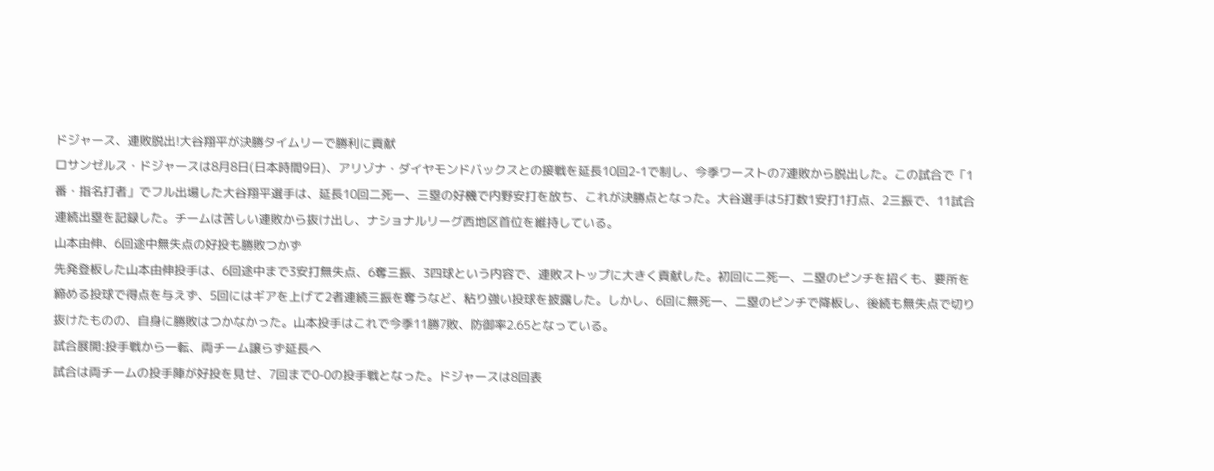ドジャース、連敗脱出!大谷翔平が決勝タイムリーで勝利に貢献
ロサンゼルス・ドジャースは8月8日(日本時間9日)、アリゾナ・ダイヤモンドバックスとの接戦を延長10回2-1で制し、今季ワーストの7連敗から脱出した。この試合で「1番・指名打者」でフル出場した大谷翔平選手は、延長10回二死一、三塁の好機で内野安打を放ち、これが決勝点となった。大谷選手は5打数1安打1打点、2三振で、11試合連続出塁を記録した。チームは苦しい連敗から抜け出し、ナショナルリーグ西地区首位を維持している。
山本由伸、6回途中無失点の好投も勝敗つかず
先発登板した山本由伸投手は、6回途中まで3安打無失点、6奪三振、3四球という内容で、連敗ストップに大きく貢献した。初回に二死一、二塁のピンチを招くも、要所を締める投球で得点を与えず、5回にはギアを上げて2者連続三振を奪うなど、粘り強い投球を披露した。しかし、6回に無死一、二塁のピンチで降板し、後続も無失点で切り抜けたものの、自身に勝敗はつかなかった。山本投手はこれで今季11勝7敗、防御率2.65となっている。
試合展開:投手戦から一転、両チーム譲らず延長へ
試合は両チームの投手陣が好投を見せ、7回まで0-0の投手戦となった。ドジャースは8回表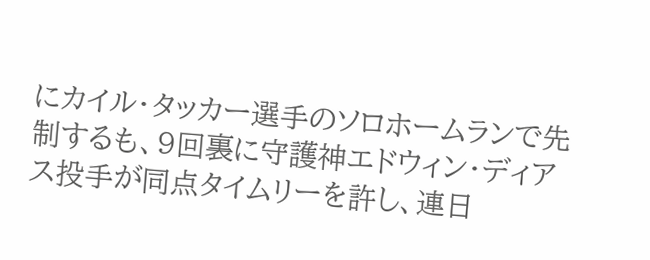にカイル・タッカー選手のソロホームランで先制するも、9回裏に守護神エドウィン・ディアス投手が同点タイムリーを許し、連日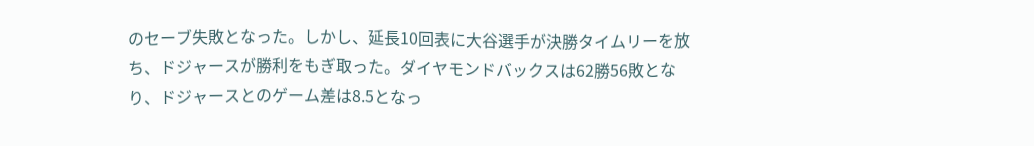のセーブ失敗となった。しかし、延長10回表に大谷選手が決勝タイムリーを放ち、ドジャースが勝利をもぎ取った。ダイヤモンドバックスは62勝56敗となり、ドジャースとのゲーム差は8.5となっ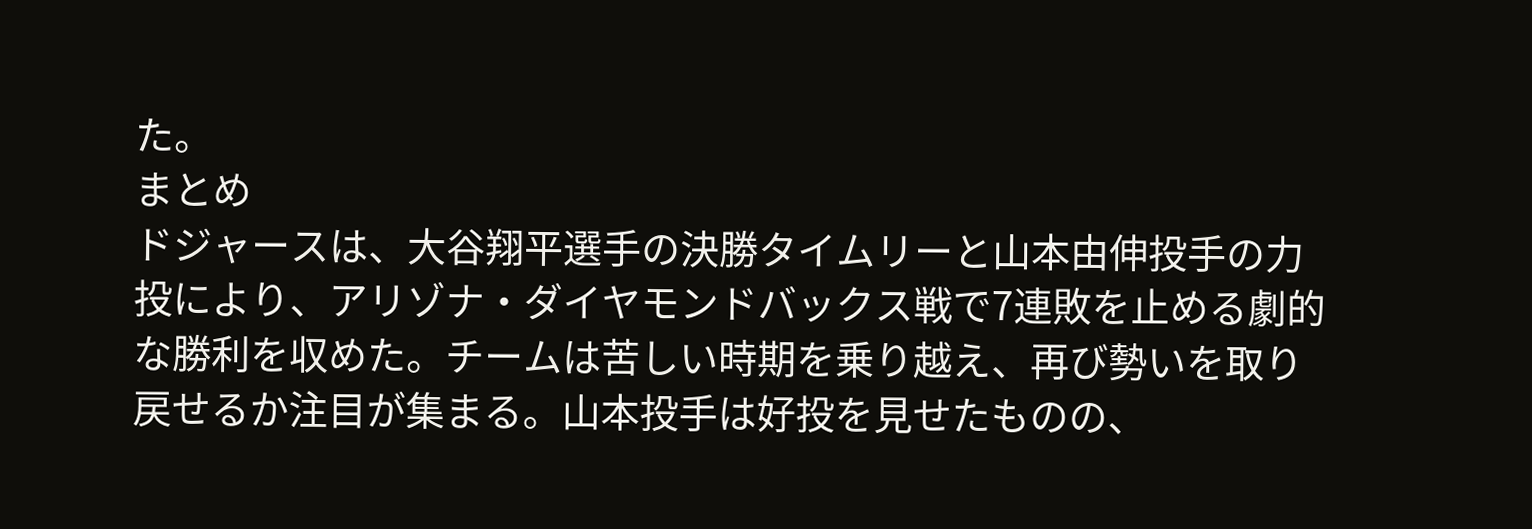た。
まとめ
ドジャースは、大谷翔平選手の決勝タイムリーと山本由伸投手の力投により、アリゾナ・ダイヤモンドバックス戦で7連敗を止める劇的な勝利を収めた。チームは苦しい時期を乗り越え、再び勢いを取り戻せるか注目が集まる。山本投手は好投を見せたものの、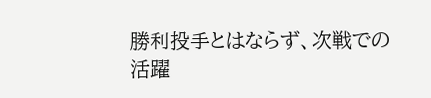勝利投手とはならず、次戦での活躍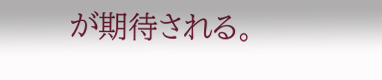が期待される。